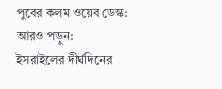পুবের কলম ওয়েব ডেস্ক:
আরও পড়ুন:
ইসরাইলের দীর্ঘদিনের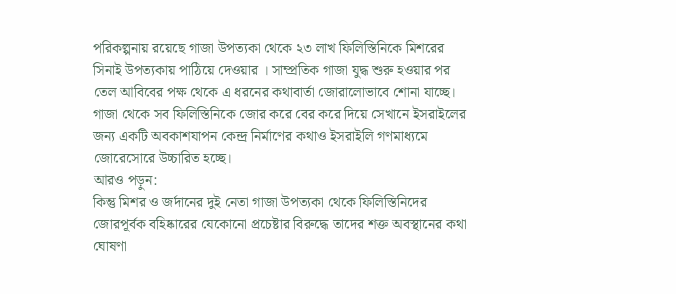পরিকল্পনায় রয়েছে গাজা উপত্যকা থেকে ২৩ লাখ ফিলিস্তিনিকে মিশরের সিনাই উপত্যকায় পাঠিয়ে দেওয়ার । সাম্প্রতিক গাজা যুদ্ধ শুরু হওয়ার পর তেল আবিবের পক্ষ থেকে এ ধরনের কথাবার্তা জোরালোভাবে শোনা যাচ্ছে। গাজা থেকে সব ফিলিস্তিনিকে জোর করে বের করে দিয়ে সেখানে ইসরাইলের জন্য একটি অবকাশযাপন কেন্দ্র নির্মাণের কথাও ইসরাইলি গণমাধ্যমে জোরেসোরে উচ্চারিত হচ্ছে।
আরও পড়ুন:
কিন্তু মিশর ও জর্দানের দুই নেতা গাজা উপত্যকা থেকে ফিলিস্তিনিদের জোরপূর্বক বহিষ্কারের যেকোনো প্রচেষ্টার বিরুদ্ধে তাদের শক্ত অবস্থানের কথা ঘোষণা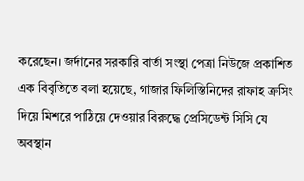করেছেন। জর্দানের সরকারি বার্তা সংস্থা পেত্রা নিউজে প্রকাশিত এক বিবৃতিতে বলা হয়েছে, গাজার ফিলিস্তিনিদের রাফাহ ক্রসিং দিয়ে মিশরে পাঠিয়ে দেওয়ার বিরুদ্ধে প্রেসিডেন্ট সিসি যে অবস্থান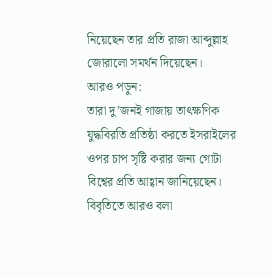নিয়েছেন তার প্রতি রাজা আব্দুল্লাহ জোরালো সমর্থন দিয়েছেন।
আরও পড়ুন:
তারা দু’জনই গাজায় তাৎক্ষণিক যুদ্ধবিরতি প্রতিষ্ঠা করতে ইসরাইলের ওপর চাপ সৃষ্টি করার জন্য গোটা বিশ্বের প্রতি আহ্বান জানিয়েছেন। বিবৃতিতে আরও বলা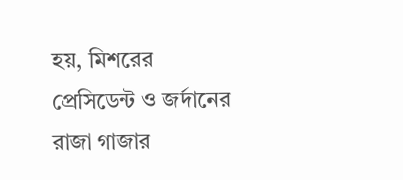হয়, মিশরের প্রেসিডেন্ট ও জর্দানের রাজা গাজার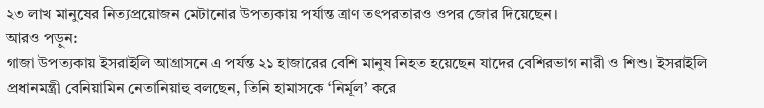২৩ লাখ মানুষের নিত্যপ্রয়োজন মেটানোর উপত্যকায় পর্যান্ত ত্রাণ তৎপরতারও ওপর জোর দিয়েছেন।
আরও পড়ুন:
গাজা উপত্যকায় ইসরাইলি আগ্রাসনে এ পর্যন্ত ২১ হাজারের বেশি মানুষ নিহত হয়েছেন যাদের বেশিরভাগ নারী ও শিশু। ইসরাইলি প্রধানমন্ত্রী বেনিয়ামিন নেতানিয়াহু বলছেন, তিনি হামাসকে ‘নির্মূল’ করে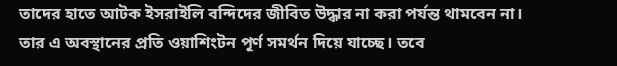তাদের হাতে আটক ইসরাইলি বন্দিদের জীবিত উদ্ধার না করা পর্যন্ত থামবেন না। তার এ অবস্থানের প্রতি ওয়াশিংটন পূর্ণ সমর্থন দিয়ে যাচ্ছে। তবে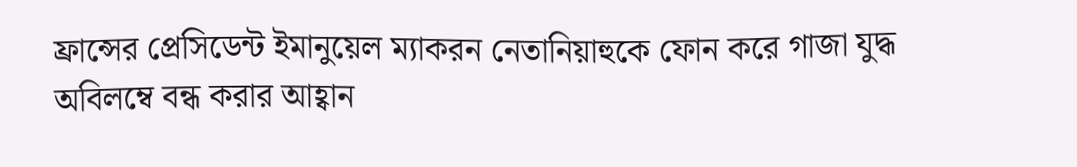ফ্রান্সের প্রেসিডেন্ট ইমানুয়েল ম্যাকরন নেতানিয়াহুকে ফোন করে গাজা যুদ্ধ অবিলম্বে বন্ধ করার আহ্বান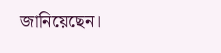জানিয়েছেন।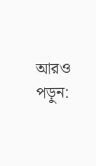আরও পড়ুন: